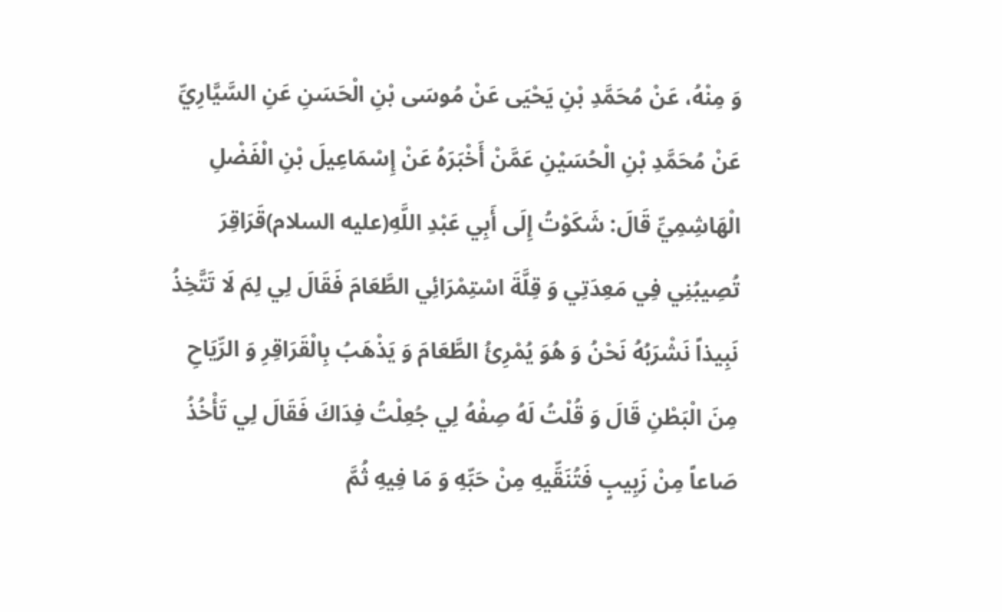وَ مِنْهُ، عَنْ مُحَمَّدِ بْنِ يَحْيَى عَنْ مُوسَى بْنِ الْحَسَنِ عَنِ السَّيَّارِيِّ عَنْ مُحَمَّدِ بْنِ الْحُسَيْنِ عَمَّنْ أَخْبَرَهُ عَنْ إِسْمَاعِيلَ بْنِ الْفَضْلِ الْهَاشِمِيِّ قَالَ: شَكَوْتُ إِلَى أَبِي عَبْدِ اللَّهِ(عليه السلام)قَرَاقِرَ تُصِيبُنِي فِي مَعِدَتِي وَ قِلَّةَ اسْتِمْرَائِي الطَّعَامَ فَقَالَ لِي لِمَ لَا تَتَّخِذُ نَبِيذاً نَشْرَبُهُ نَحْنُ وَ هُوَ يُمْرِئُ الطَّعَامَ وَ يَذْهَبُ بِالْقَرَاقِرِ وَ الرِّيَاحِ مِنَ الْبَطْنِ قَالَ وَ قُلْتُ لَهُ صِفْهُ لِي جُعِلْتُ فِدَاكَ فَقَالَ لِي تَأْخُذُ صَاعاً مِنْ زَبِيبٍ فَتُنَقِّيهِ مِنْ حَبِّهِ وَ مَا فِيهِ ثُمَّ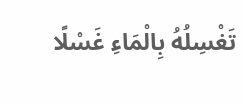تَغْسِلُهُ بِالْمَاءِ غَسْلًا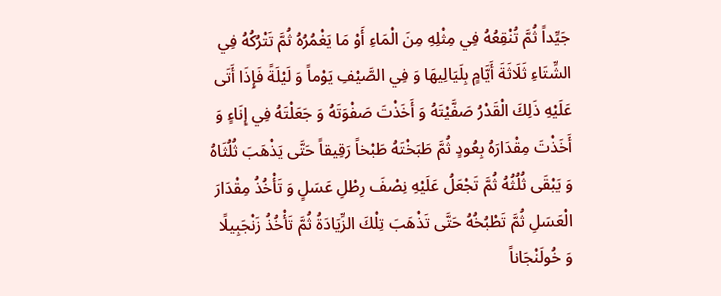جَيِّداً ثُمَّ تُنْقِعُهُ فِي مِثْلِهِ مِنَ الْمَاءِ أَوْ مَا يَغْمُرُهُ ثُمَّ تَتْرُكُهُ فِي الشِّتَاءِ ثَلَاثَةَ أَيَّامٍ بِلَيَالِيهَا وَ فِي الصَّيْفِ يَوْماً وَ لَيْلَةً فَإِذَا أَتَى عَلَيْهِ ذَلِكَ الْقَدْرُ صَفَّيْتَهُ وَ أَخَذْتَ صَفْوَتَهُ وَ جَعَلْتَهُ فِي إِنَاءٍ وَ أَخَذْتَ مِقْدَارَهُ بِعُودٍ ثُمَّ طَبَخْتَهُ طَبْخاً رَقِيقاً حَتَّى يَذْهَبَ ثُلُثَاهُ وَ يَبْقَى ثُلُثُهُ ثُمَّ تَجْعَلُ عَلَيْهِ نِصْفَ رِطْلِ عَسَلٍ وَ تَأْخُذُ مِقْدَارَ الْعَسَلِ ثُمَّ تَطْبُخُهُ حَتَّى تَذْهَبَ تِلْكَ الزِّيَادَةُ ثُمَّ تَأْخُذُ زَنْجَبِيلًا وَ خُولَنْجَاناً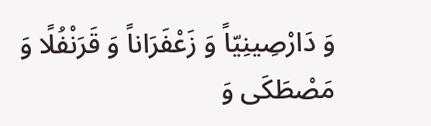وَ دَارْصِينِيّاً وَ زَعْفَرَاناً وَ قَرَنْفُلًا وَ مَصْطَكَى وَ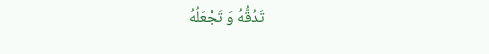تَدُقُّهُ وَ تَجْعَلُهُ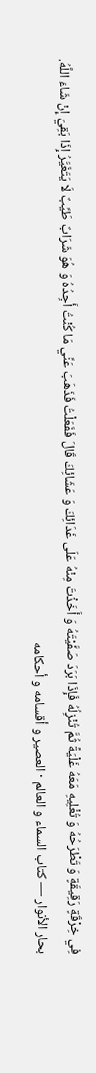فِي خِرْقَةٍ رَقِيقَةٍ وَ تَطْرَحُهُ وَ تُغْلِيهِ مَعَهُ غَلْيَةً ثُمَّ تُنْزِلُهُ فَإِذَا بَرَدَ صَفَّيْتَهُ وَ أَخَذْتَ مِنْهُ عَلَى غَدَائِكَ وَ عَشَائِكَ قَالَ فَفَعَلْتُ فَذَهَبَ عَنِّي مَا كُنْتُ أَجِدُهُ وَ هُوَ شَرَابٌ طَيِّبٌ لَا يَتَغَيَّرُ إِذَا بَقِيَ إِنْ شَاءَ اللَّهُ.
بحار الأنوار — كتاب السماء و العالم · العصير و أقسامه و أحكامه